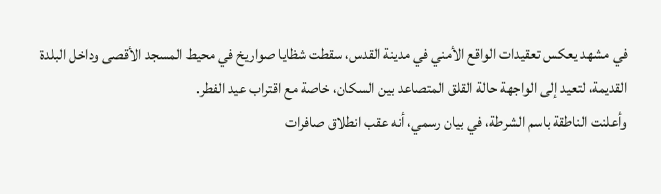في مشهد يعكس تعقيدات الواقع الأمني في مدينة القدس، سقطت شظايا صواريخ في محيط المسجد الأقصى وداخل البلدة القديمة، لتعيد إلى الواجهة حالة القلق المتصاعد بين السكان، خاصة مع اقتراب عيد الفطر.
وأعلنت الناطقة باسم الشرطة، في بيان رسمي، أنه عقب انطلاق صافرات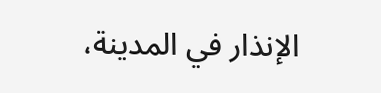الإنذار في المدينة،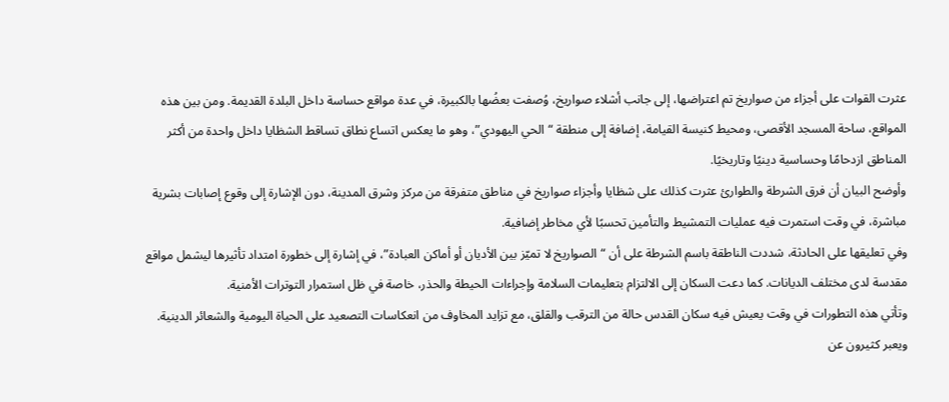عثرت القوات على أجزاء من صواريخ تم اعتراضها، إلى جانب أشلاء صواريخ، وُصفت بعضُها بالكبيرة، في عدة مواقع حساسة داخل البلدة القديمة. ومن بين هذه المواقع، ساحة المسجد الأقصى، ومحيط كنيسة القيامة، إضافة إلى منطقة “الحي اليهودي”، وهو ما يعكس اتساع نطاق تساقط الشظايا داخل واحدة من أكثر المناطق ازدحامًا وحساسية دينيًا وتاريخيًا.
وأوضح البيان أن فرق الشرطة والطوارئ عثرت كذلك على شظايا وأجزاء صواريخ في مناطق متفرقة من مركز وشرق المدينة، دون الإشارة إلى وقوع إصابات بشرية مباشرة، في وقت استمرت فيه عمليات التمشيط والتأمين تحسبًا لأي مخاطر إضافية.
وفي تعليقها على الحادثة، شددت الناطقة باسم الشرطة على أن “الصواريخ لا تميّز بين الأديان أو أماكن العبادة”، في إشارة إلى خطورة امتداد تأثيرها ليشمل مواقع مقدسة لدى مختلف الديانات. كما دعت السكان إلى الالتزام بتعليمات السلامة وإجراءات الحيطة والحذر، خاصة في ظل استمرار التوترات الأمنية.
وتأتي هذه التطورات في وقت يعيش فيه سكان القدس حالة من الترقب والقلق، مع تزايد المخاوف من انعكاسات التصعيد على الحياة اليومية والشعائر الدينية. ويعبر كثيرون عن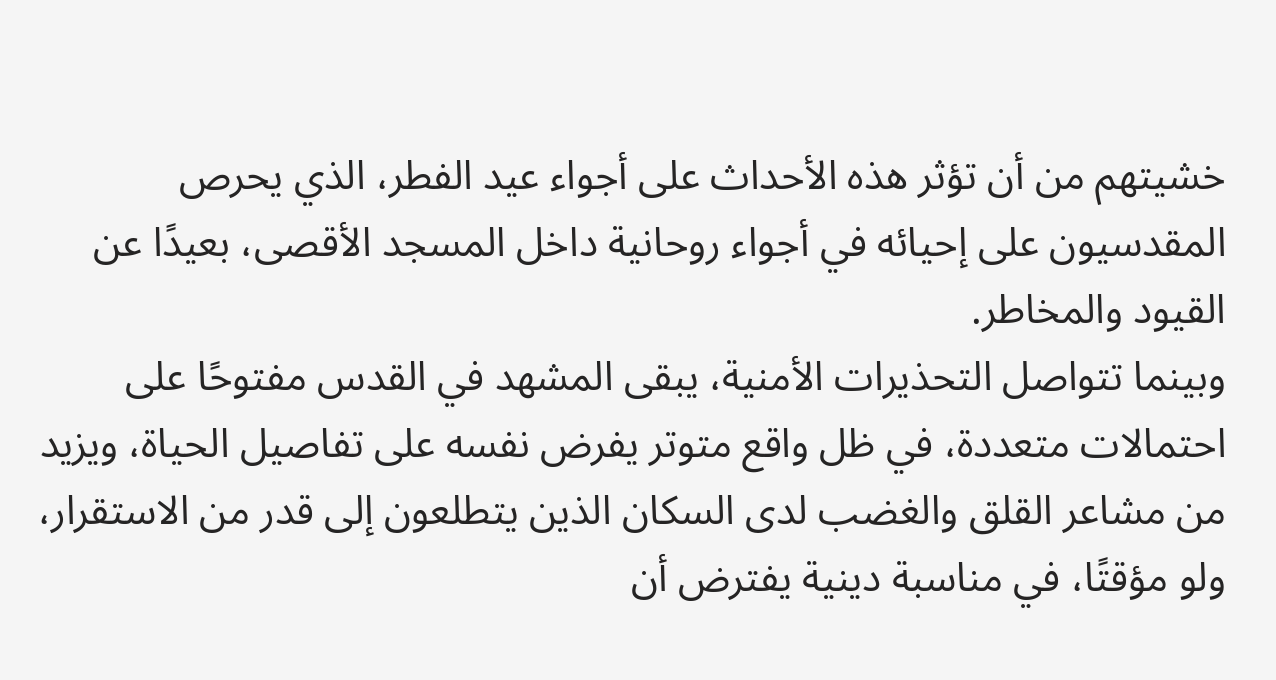خشيتهم من أن تؤثر هذه الأحداث على أجواء عيد الفطر، الذي يحرص المقدسيون على إحيائه في أجواء روحانية داخل المسجد الأقصى، بعيدًا عن القيود والمخاطر.
وبينما تتواصل التحذيرات الأمنية، يبقى المشهد في القدس مفتوحًا على احتمالات متعددة، في ظل واقع متوتر يفرض نفسه على تفاصيل الحياة، ويزيد من مشاعر القلق والغضب لدى السكان الذين يتطلعون إلى قدر من الاستقرار، ولو مؤقتًا، في مناسبة دينية يفترض أن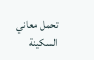تحمل معاني السكينة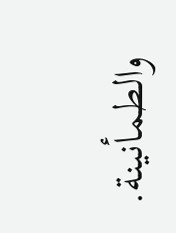والطمأنينة.